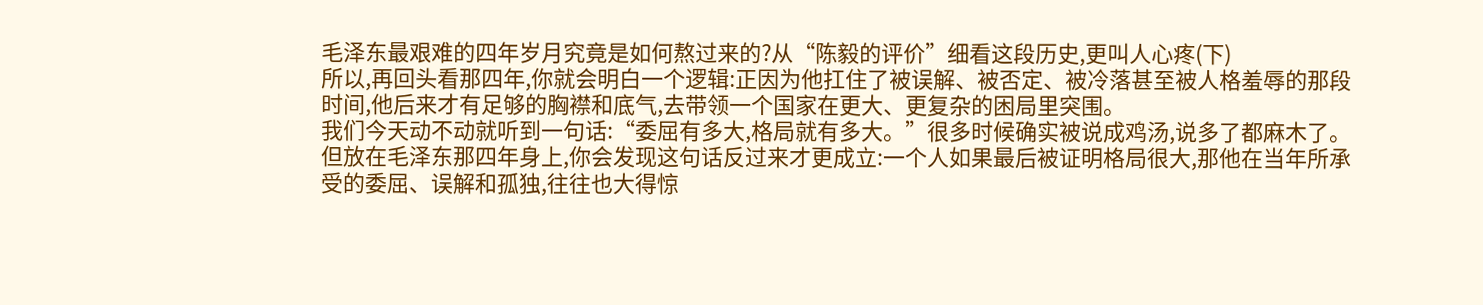毛泽东最艰难的四年岁月究竟是如何熬过来的?从“陈毅的评价”细看这段历史,更叫人心疼(下)
所以,再回头看那四年,你就会明白一个逻辑:正因为他扛住了被误解、被否定、被冷落甚至被人格羞辱的那段时间,他后来才有足够的胸襟和底气,去带领一个国家在更大、更复杂的困局里突围。
我们今天动不动就听到一句话:“委屈有多大,格局就有多大。”很多时候确实被说成鸡汤,说多了都麻木了。但放在毛泽东那四年身上,你会发现这句话反过来才更成立:一个人如果最后被证明格局很大,那他在当年所承受的委屈、误解和孤独,往往也大得惊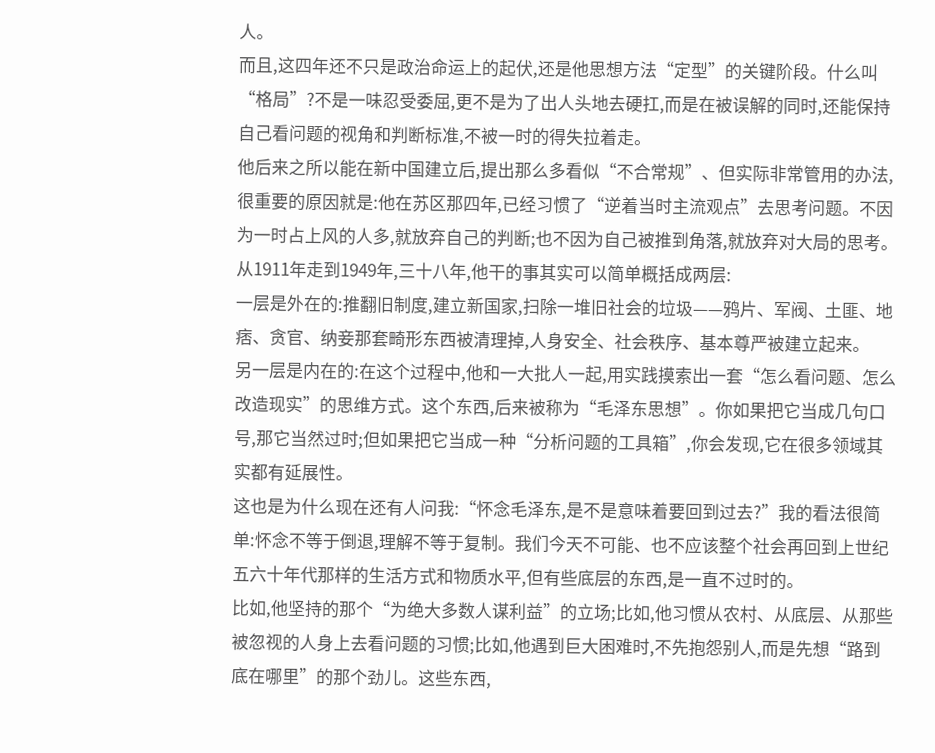人。
而且,这四年还不只是政治命运上的起伏,还是他思想方法“定型”的关键阶段。什么叫“格局”?不是一味忍受委屈,更不是为了出人头地去硬扛,而是在被误解的同时,还能保持自己看问题的视角和判断标准,不被一时的得失拉着走。
他后来之所以能在新中国建立后,提出那么多看似“不合常规”、但实际非常管用的办法,很重要的原因就是:他在苏区那四年,已经习惯了“逆着当时主流观点”去思考问题。不因为一时占上风的人多,就放弃自己的判断;也不因为自己被推到角落,就放弃对大局的思考。
从1911年走到1949年,三十八年,他干的事其实可以简单概括成两层:
一层是外在的:推翻旧制度,建立新国家,扫除一堆旧社会的垃圾——鸦片、军阀、土匪、地痞、贪官、纳妾那套畸形东西被清理掉,人身安全、社会秩序、基本尊严被建立起来。
另一层是内在的:在这个过程中,他和一大批人一起,用实践摸索出一套“怎么看问题、怎么改造现实”的思维方式。这个东西,后来被称为“毛泽东思想”。你如果把它当成几句口号,那它当然过时;但如果把它当成一种“分析问题的工具箱”,你会发现,它在很多领域其实都有延展性。
这也是为什么现在还有人问我:“怀念毛泽东,是不是意味着要回到过去?”我的看法很简单:怀念不等于倒退,理解不等于复制。我们今天不可能、也不应该整个社会再回到上世纪五六十年代那样的生活方式和物质水平,但有些底层的东西,是一直不过时的。
比如,他坚持的那个“为绝大多数人谋利益”的立场;比如,他习惯从农村、从底层、从那些被忽视的人身上去看问题的习惯;比如,他遇到巨大困难时,不先抱怨别人,而是先想“路到底在哪里”的那个劲儿。这些东西,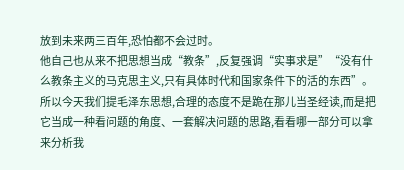放到未来两三百年,恐怕都不会过时。
他自己也从来不把思想当成“教条”,反复强调“实事求是”“没有什么教条主义的马克思主义,只有具体时代和国家条件下的活的东西”。所以今天我们提毛泽东思想,合理的态度不是跪在那儿当圣经读,而是把它当成一种看问题的角度、一套解决问题的思路,看看哪一部分可以拿来分析我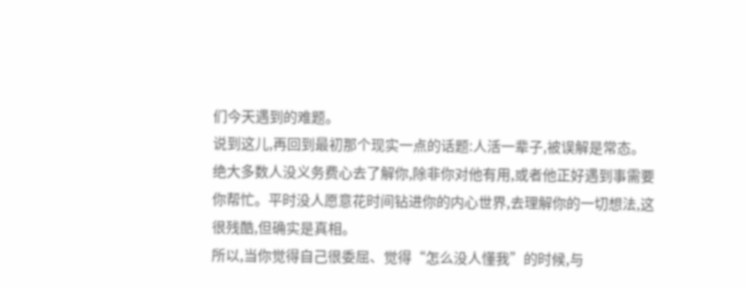们今天遇到的难题。
说到这儿,再回到最初那个现实一点的话题:人活一辈子,被误解是常态。绝大多数人没义务费心去了解你,除非你对他有用,或者他正好遇到事需要你帮忙。平时没人愿意花时间钻进你的内心世界,去理解你的一切想法,这很残酷,但确实是真相。
所以,当你觉得自己很委屈、觉得“怎么没人懂我”的时候,与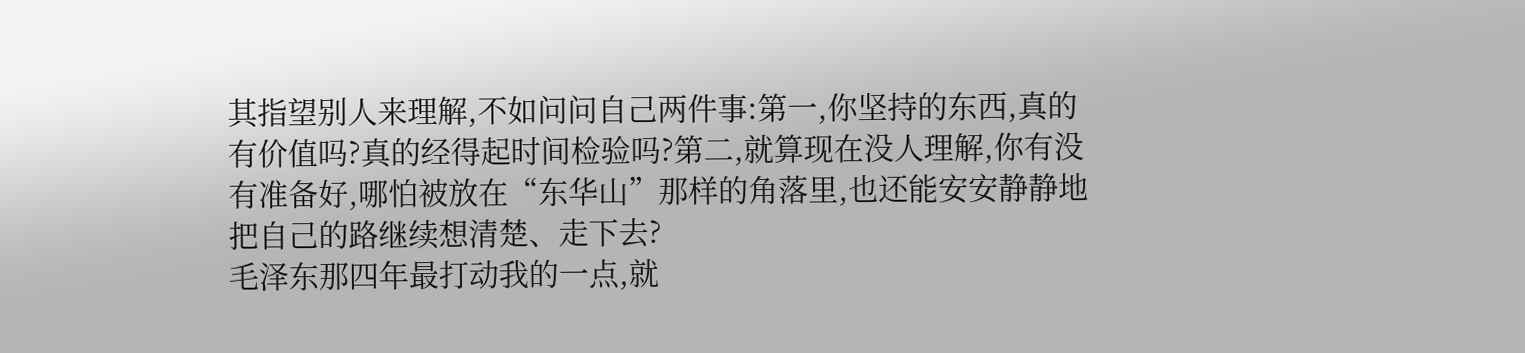其指望别人来理解,不如问问自己两件事:第一,你坚持的东西,真的有价值吗?真的经得起时间检验吗?第二,就算现在没人理解,你有没有准备好,哪怕被放在“东华山”那样的角落里,也还能安安静静地把自己的路继续想清楚、走下去?
毛泽东那四年最打动我的一点,就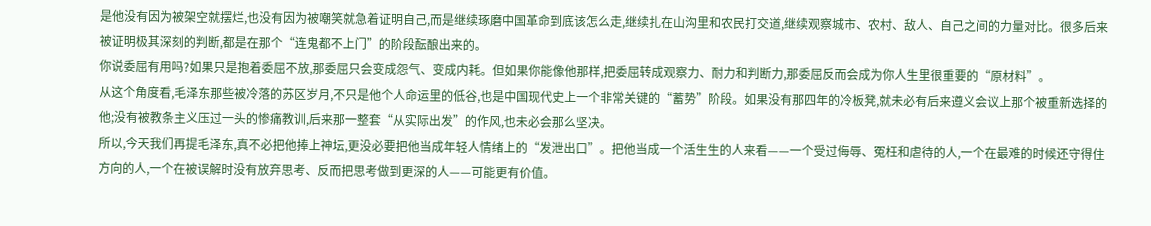是他没有因为被架空就摆烂,也没有因为被嘲笑就急着证明自己,而是继续琢磨中国革命到底该怎么走,继续扎在山沟里和农民打交道,继续观察城市、农村、敌人、自己之间的力量对比。很多后来被证明极其深刻的判断,都是在那个“连鬼都不上门”的阶段酝酿出来的。
你说委屈有用吗?如果只是抱着委屈不放,那委屈只会变成怨气、变成内耗。但如果你能像他那样,把委屈转成观察力、耐力和判断力,那委屈反而会成为你人生里很重要的“原材料”。
从这个角度看,毛泽东那些被冷落的苏区岁月,不只是他个人命运里的低谷,也是中国现代史上一个非常关键的“蓄势”阶段。如果没有那四年的冷板凳,就未必有后来遵义会议上那个被重新选择的他;没有被教条主义压过一头的惨痛教训,后来那一整套“从实际出发”的作风,也未必会那么坚决。
所以,今天我们再提毛泽东,真不必把他捧上神坛,更没必要把他当成年轻人情绪上的“发泄出口”。把他当成一个活生生的人来看——一个受过侮辱、冤枉和虐待的人,一个在最难的时候还守得住方向的人,一个在被误解时没有放弃思考、反而把思考做到更深的人——可能更有价值。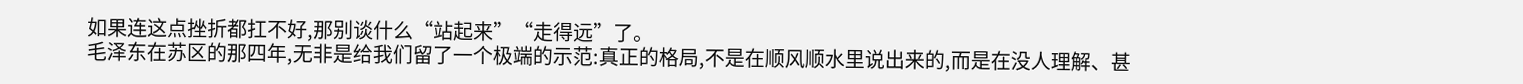如果连这点挫折都扛不好,那别谈什么“站起来”“走得远”了。
毛泽东在苏区的那四年,无非是给我们留了一个极端的示范:真正的格局,不是在顺风顺水里说出来的,而是在没人理解、甚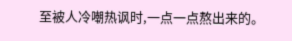至被人冷嘲热讽时,一点一点熬出来的。